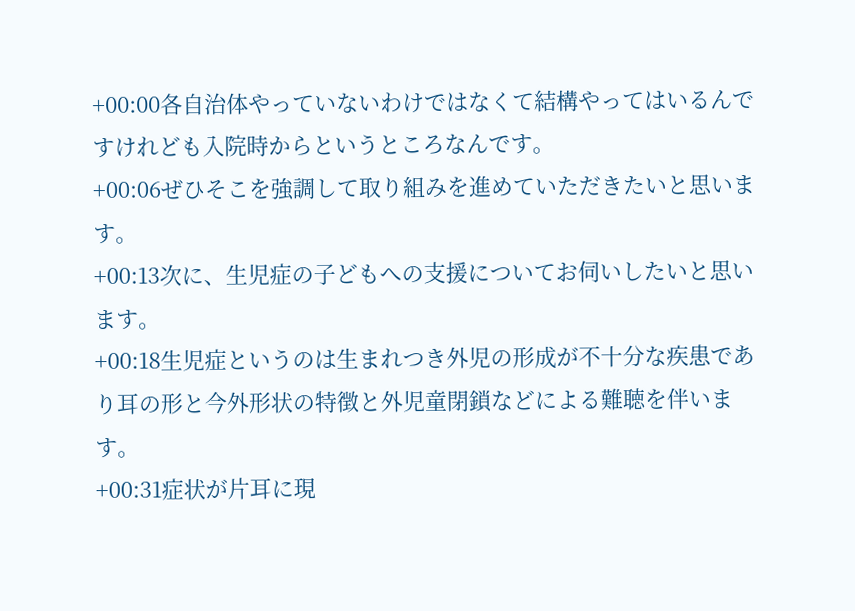+00:00各自治体やっていないわけではなくて結構やってはいるんですけれども入院時からというところなんです。
+00:06ぜひそこを強調して取り組みを進めていただきたいと思います。
+00:13次に、生児症の子どもへの支援についてお伺いしたいと思います。
+00:18生児症というのは生まれつき外児の形成が不十分な疾患であり耳の形と今外形状の特徴と外児童閉鎖などによる難聴を伴います。
+00:31症状が片耳に現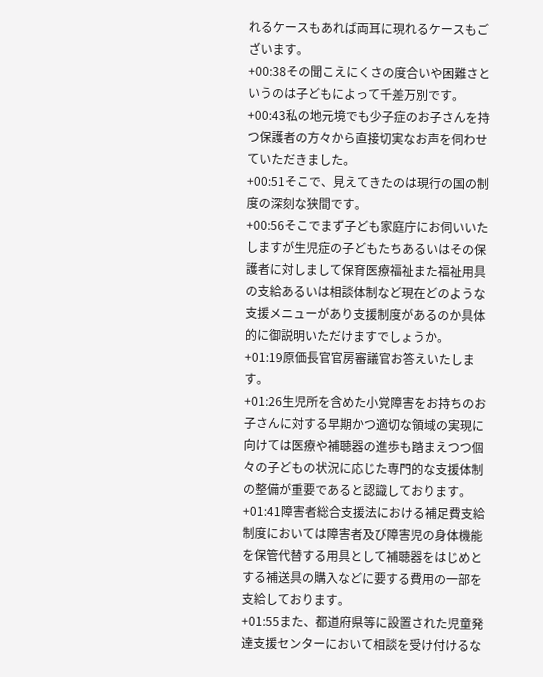れるケースもあれば両耳に現れるケースもございます。
+00:38その聞こえにくさの度合いや困難さというのは子どもによって千差万別です。
+00:43私の地元境でも少子症のお子さんを持つ保護者の方々から直接切実なお声を伺わせていただきました。
+00:51そこで、見えてきたのは現行の国の制度の深刻な狭間です。
+00:56そこでまず子ども家庭庁にお伺いいたしますが生児症の子どもたちあるいはその保護者に対しまして保育医療福祉また福祉用具の支給あるいは相談体制など現在どのような支援メニューがあり支援制度があるのか具体的に御説明いただけますでしょうか。
+01:19原価長官官房審議官お答えいたします。
+01:26生児所を含めた小覚障害をお持ちのお子さんに対する早期かつ適切な領域の実現に向けては医療や補聴器の進歩も踏まえつつ個々の子どもの状況に応じた専門的な支援体制の整備が重要であると認識しております。
+01:41障害者総合支援法における補足費支給制度においては障害者及び障害児の身体機能を保管代替する用具として補聴器をはじめとする補送具の購入などに要する費用の一部を支給しております。
+01:55また、都道府県等に設置された児童発達支援センターにおいて相談を受け付けるな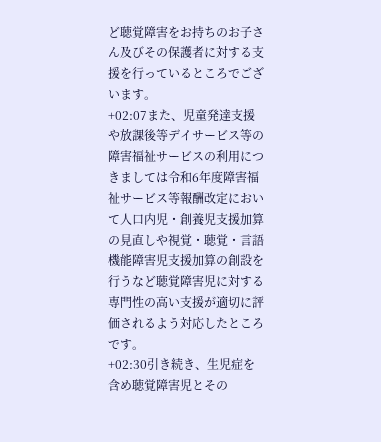ど聴覚障害をお持ちのお子さん及びその保護者に対する支援を行っているところでございます。
+02:07また、児童発達支援や放課後等デイサービス等の障害福祉サービスの利用につきましては令和6年度障害福祉サービス等報酬改定において人口内児・創養児支援加算の見直しや視覚・聴覚・言語機能障害児支援加算の創設を行うなど聴覚障害児に対する専門性の高い支援が適切に評価されるよう対応したところです。
+02:30引き続き、生児症を含め聴覚障害児とその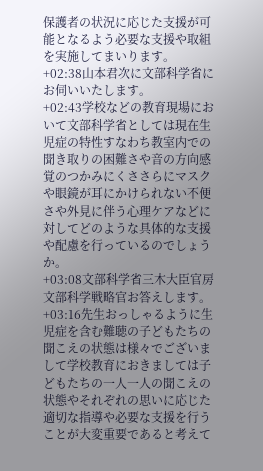保護者の状況に応じた支援が可能となるよう必要な支援や取組を実施してまいります。
+02:38山本君次に文部科学省にお伺いいたします。
+02:43学校などの教育現場において文部科学省としては現在生児症の特性すなわち教室内での聞き取りの困難さや音の方向感覚のつかみにくささらにマスクや眼鏡が耳にかけられない不便さや外見に伴う心理ケアなどに対してどのような具体的な支援や配慮を行っているのでしょうか。
+03:08文部科学省三木大臣官房文部科学戦略官お答えします。
+03:16先生おっしゃるように生児症を含む難聴の子どもたちの聞こえの状態は様々でございまして学校教育におきましては子どもたちの一人一人の聞こえの状態やそれぞれの思いに応じた適切な指導や必要な支援を行うことが大変重要であると考えて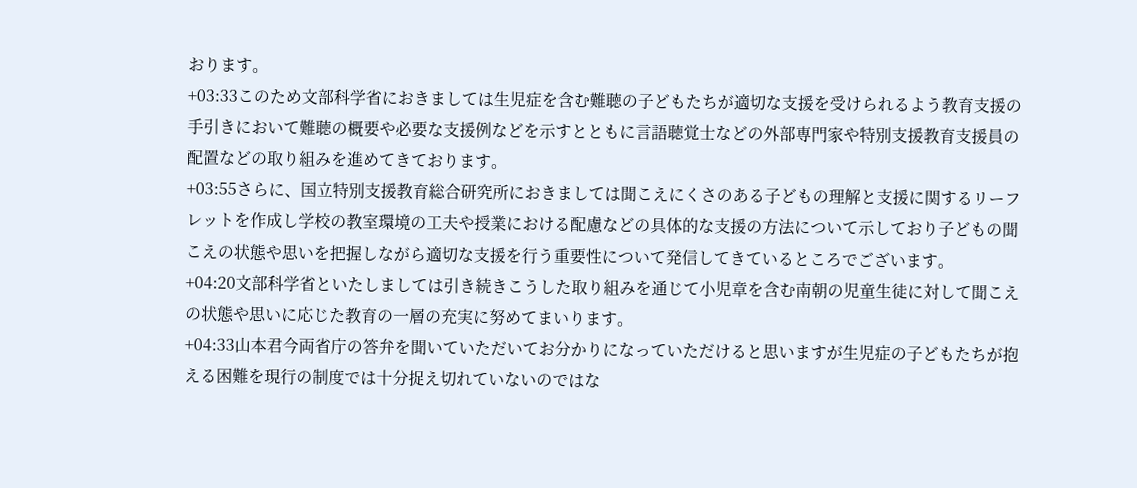おります。
+03:33このため文部科学省におきましては生児症を含む難聴の子どもたちが適切な支援を受けられるよう教育支援の手引きにおいて難聴の概要や必要な支援例などを示すとともに言語聴覚士などの外部専門家や特別支援教育支援員の配置などの取り組みを進めてきております。
+03:55さらに、国立特別支援教育総合研究所におきましては聞こえにくさのある子どもの理解と支援に関するリーフレットを作成し学校の教室環境の工夫や授業における配慮などの具体的な支援の方法について示しており子どもの聞こえの状態や思いを把握しながら適切な支援を行う重要性について発信してきているところでございます。
+04:20文部科学省といたしましては引き続きこうした取り組みを通じて小児章を含む南朝の児童生徒に対して聞こえの状態や思いに応じた教育の一層の充実に努めてまいります。
+04:33山本君今両省庁の答弁を聞いていただいてお分かりになっていただけると思いますが生児症の子どもたちが抱える困難を現行の制度では十分捉え切れていないのではな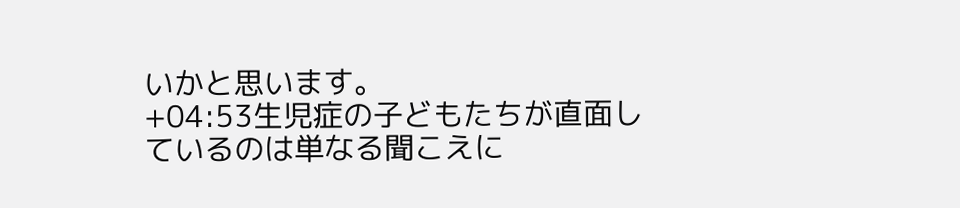いかと思います。
+04:53生児症の子どもたちが直面しているのは単なる聞こえに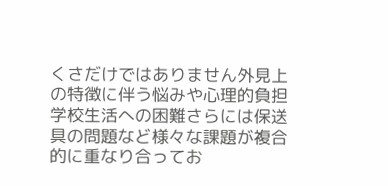くさだけではありません外見上の特徴に伴う悩みや心理的負担学校生活への困難さらには保送具の問題など様々な課題が複合的に重なり合ってお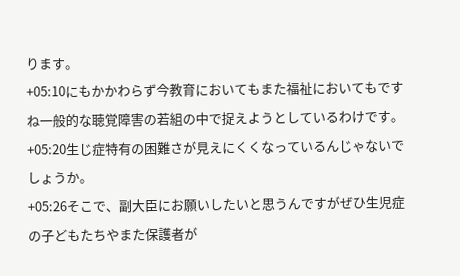ります。
+05:10にもかかわらず今教育においてもまた福祉においてもですね一般的な聴覚障害の若組の中で捉えようとしているわけです。
+05:20生じ症特有の困難さが見えにくくなっているんじゃないでしょうか。
+05:26そこで、副大臣にお願いしたいと思うんですがぜひ生児症の子どもたちやまた保護者が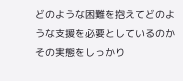どのような困難を抱えてどのような支援を必要としているのかその実態をしっかり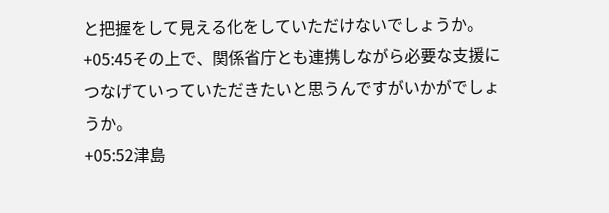と把握をして見える化をしていただけないでしょうか。
+05:45その上で、関係省庁とも連携しながら必要な支援につなげていっていただきたいと思うんですがいかがでしょうか。
+05:52津島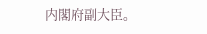内閣府副大臣。